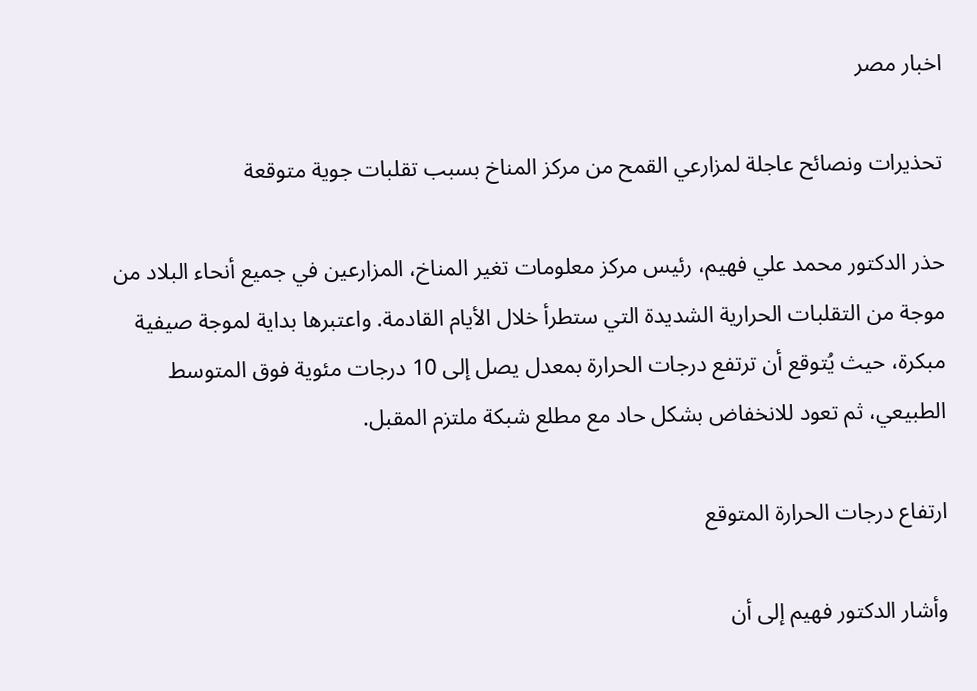اخبار مصر

تحذيرات ونصائح عاجلة لمزارعي القمح من مركز المناخ بسبب تقلبات جوية متوقعة

حذر الدكتور محمد علي فهيم، رئيس مركز معلومات تغير المناخ، المزارعين في جميع أنحاء البلاد من موجة من التقلبات الحرارية الشديدة التي ستطرأ خلال الأيام القادمة. واعتبرها بداية لموجة صيفية مبكرة، حيث يُتوقع أن ترتفع درجات الحرارة بمعدل يصل إلى 10 درجات مئوية فوق المتوسط الطبيعي، ثم تعود للانخفاض بشكل حاد مع مطلع شبكة ملتزم المقبل.

ارتفاع درجات الحرارة المتوقع

وأشار الدكتور فهيم إلى أن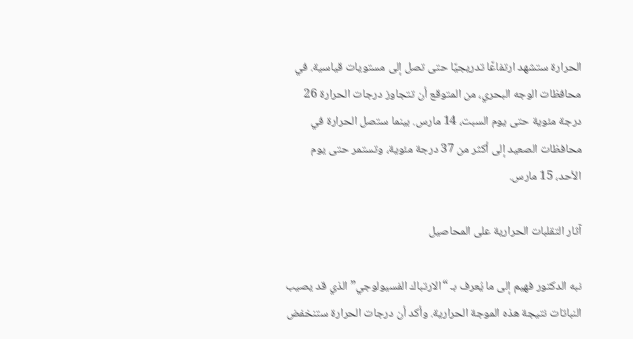الحرارة ستشهد ارتفاعًا تدريجيًا حتى تصل إلى مستويات قياسية. في محافظات الوجه البحري، من المتوقع أن تتجاوز درجات الحرارة 26 درجة مئوية حتى يوم السبت، 14 مارس. بينما ستصل الحرارة في محافظات الصعيد إلى أكثر من 37 درجة مئوية، وتستمر حتى يوم الأحد، 15 مارس.

آثار التقلبات الحرارية على المحاصيل

نبه الدكتور فهيم إلى ما يُعرف بـ “الارتباك الفسيولوجي” الذي قد يصيب النباتات نتيجة هذه الموجة الحرارية. وأكد أن درجات الحرارة ستنخفض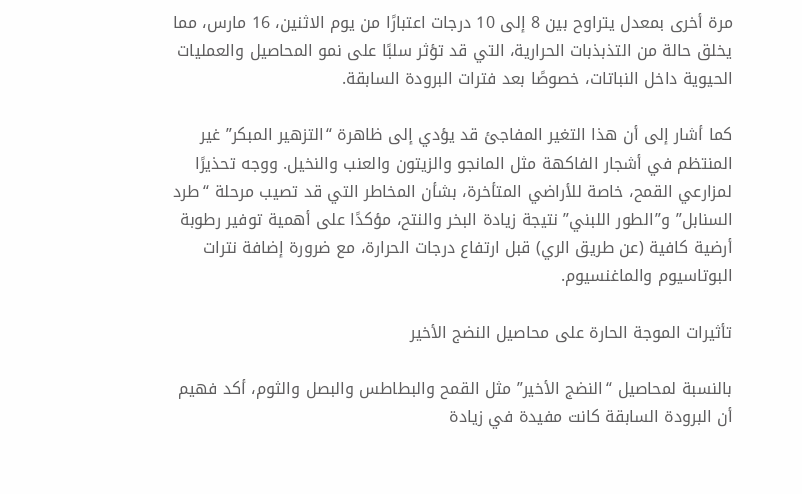مرة أخرى بمعدل يتراوح بين 8 إلى 10 درجات اعتبارًا من يوم الاثنين، 16 مارس، مما يخلق حالة من التذبذبات الحرارية، التي قد تؤثر سلبًا على نمو المحاصيل والعمليات الحيوية داخل النباتات، خصوصًا بعد فترات البرودة السابقة.

كما أشار إلى أن هذا التغير المفاجئ قد يؤدي إلى ظاهرة “التزهير المبكر” غير المنتظم في أشجار الفاكهة مثل المانجو والزيتون والعنب والنخيل. ووجه تحذيرًا لمزارعي القمح، خاصة للأراضي المتأخرة، بشأن المخاطر التي قد تصيب مرحلة “طرد السنابل” و”الطور اللبني” نتيجة زيادة البخر والنتح، مؤكدًا على أهمية توفير رطوبة أرضية كافية (عن طريق الري) قبل ارتفاع درجات الحرارة، مع ضرورة إضافة نترات البوتاسيوم والماغنسيوم.

تأثيرات الموجة الحارة على محاصيل النضج الأخير

بالنسبة لمحاصيل “النضج الأخير” مثل القمح والبطاطس والبصل والثوم، أكد فهيم أن البرودة السابقة كانت مفيدة في زيادة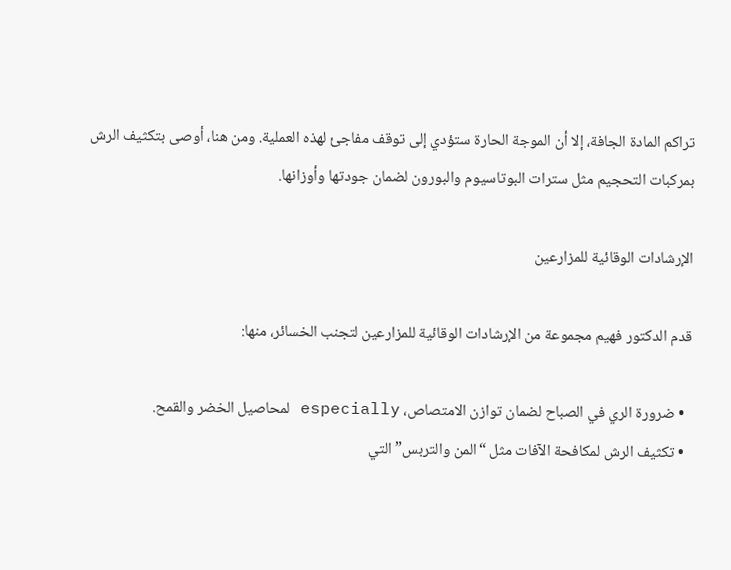تراكم المادة الجافة، إلا أن الموجة الحارة ستؤدي إلى توقف مفاجئ لهذه العملية. ومن هنا، أوصى بتكثيف الرش بمركبات التحجيم مثل سترات البوتاسيوم والبورون لضمان جودتها وأوزانها.

الإرشادات الوقائية للمزارعين

قدم الدكتور فهيم مجموعة من الإرشادات الوقائية للمزارعين لتجنب الخسائر، منها:

  • ضرورة الري في الصباح لضمان توازن الامتصاص، especially لمحاصيل الخضر والقمح.
  • تكثيف الرش لمكافحة الآفات مثل “المن والتربس” التي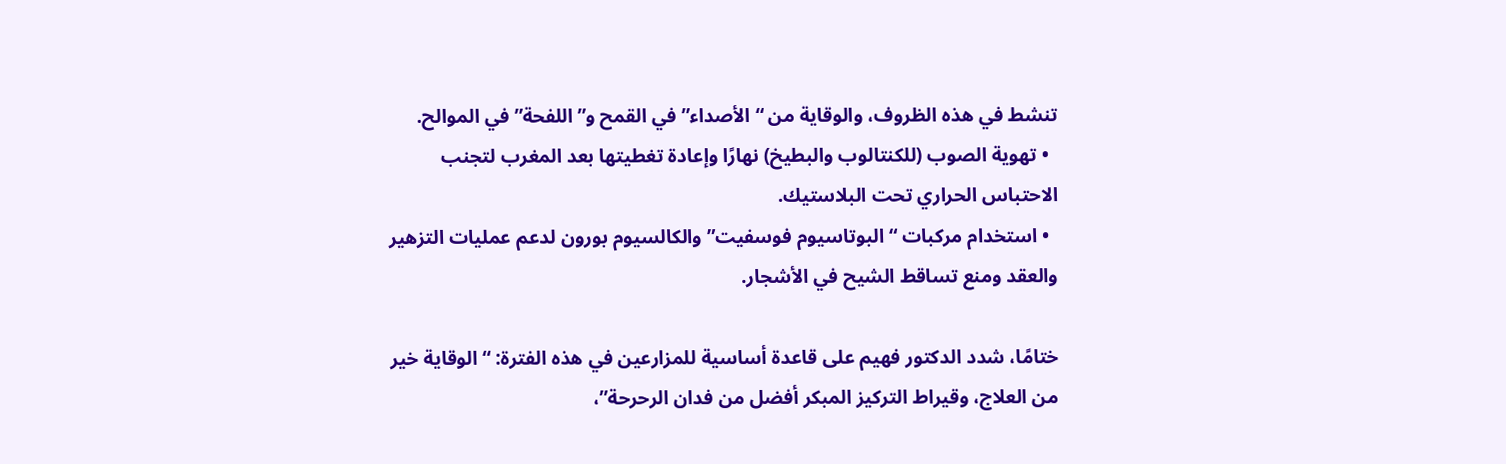تنشط في هذه الظروف، والوقاية من “الأصداء” في القمح و”اللفحة” في الموالح.
  • تهوية الصوب (للكنتالوب والبطيخ) نهارًا وإعادة تغطيتها بعد المغرب لتجنب الاحتباس الحراري تحت البلاستيك.
  • استخدام مركبات “البوتاسيوم فوسفيت” والكالسيوم بورون لدعم عمليات التزهير والعقد ومنع تساقط الشيح في الأشجار.

ختامًا، شدد الدكتور فهيم على قاعدة أساسية للمزارعين في هذه الفترة: “الوقاية خير من العلاج، وقيراط التركيز المبكر أفضل من فدان الرحرحة”،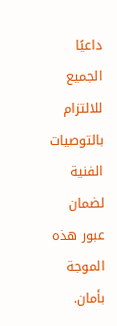داعيًا الجميع للالتزام بالتوصيات الفنية لضمان عبور هذه الموجة بأمان.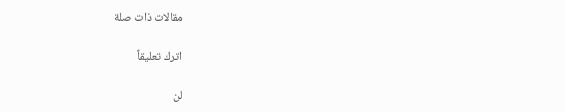مقالات ذات صلة

اترك تعليقاً

لن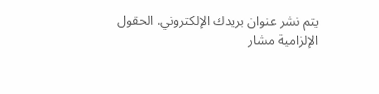يتم نشر عنوان بريدك الإلكتروني. الحقول الإلزامية مشار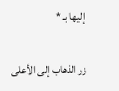إليها بـ *

زر الذهاب إلى الأعلى